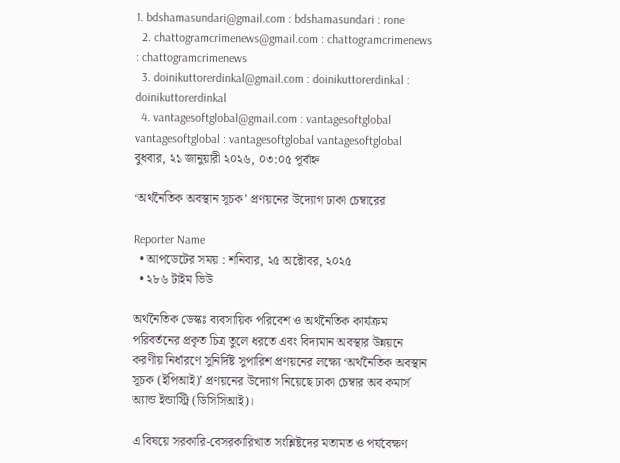1. bdshamasundari@gmail.com : bdshamasundari : rone
  2. chattogramcrimenews@gmail.com : chattogramcrimenews : chattogramcrimenews
  3. doinikuttorerdinkal@gmail.com : doinikuttorerdinkal : doinikuttorerdinkal
  4. vantagesoftglobal@gmail.com : vantagesoftglobal vantagesoftglobal : vantagesoftglobal vantagesoftglobal
বুধবার, ২১ জানুয়ারী ২০২৬, ০৩:০৫ পূর্বাহ্ন

‘অর্থনৈতিক অবস্থান সূচক’ প্রণয়নের উদ্যোগ ঢাকা চেম্বারের

Reporter Name
  • আপডেটের সময় : শনিবার, ২৫ অক্টোবর, ২০২৫
  • ২৮৬ টাইম ভিউ

অর্থনৈতিক ডেস্কঃ ব্যবসায়িক পরিবেশ ও অর্থনৈতিক কার্যক্রম পরিবর্তনের প্রকৃত চিত্র তুলে ধরতে এবং বিদ্যমান অবস্থার উন্নয়নে করণীয় নির্ধারণে সুনির্দিষ্ট সুপারিশ প্রণয়নের লক্ষ্যে ‘অর্থনৈতিক অবস্থান সূচক (ইপিআই)’ প্রণয়নের উদ্যোগ নিয়েছে ঢাকা চেম্বার অব কমার্স অ্যান্ড ইন্ডাস্ট্রি (ডিসিসিআই)।

এ বিষয়ে সরকারি-বেসরকারিখাত সংশ্লিষ্টদের মতামত ও পর্যবেক্ষণ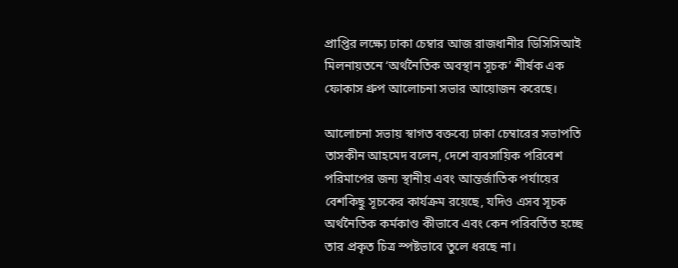প্রাপ্তির লক্ষ্যে ঢাকা চেম্বার আজ রাজধানীর ডিসিসিআই মিলনায়তনে ‘অর্থনৈতিক অবস্থান সূচক’ শীর্ষক এক ফোকাস গ্রুপ আলোচনা সভার আয়োজন করেছে।

আলোচনা সভায় স্বাগত বক্তব্যে ঢাকা চেম্বারের সভাপতি তাসকীন আহমেদ বলেন, দেশে ব্যবসায়িক পরিবেশ পরিমাপের জন্য স্থানীয় এবং আন্তর্জাতিক পর্যায়ের বেশকিছু সূচকের কার্যক্রম রয়েছে, যদিও এসব সূচক অর্থনৈতিক কর্মকাণ্ড কীভাবে এবং কেন পরিবর্তিত হচ্ছে তার প্রকৃত চিত্র স্পষ্টভাবে তুলে ধরছে না।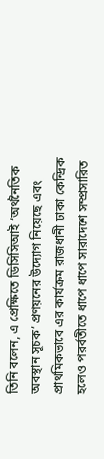তিনি বলেন, এ প্রেক্ষিতে ডিসিসিআই ‘অর্থনৈতিক অবস্থান সূচক’ প্রণয়নের উদ্যোগ নিয়েছে এবং প্রাথমিকভাবে এর কার্যক্রম রাজধানী ঢাকা কেন্দ্রিক হলেও পরর্বতীতে ধাপে ধাপে সারাদেশে সম্প্রসারিত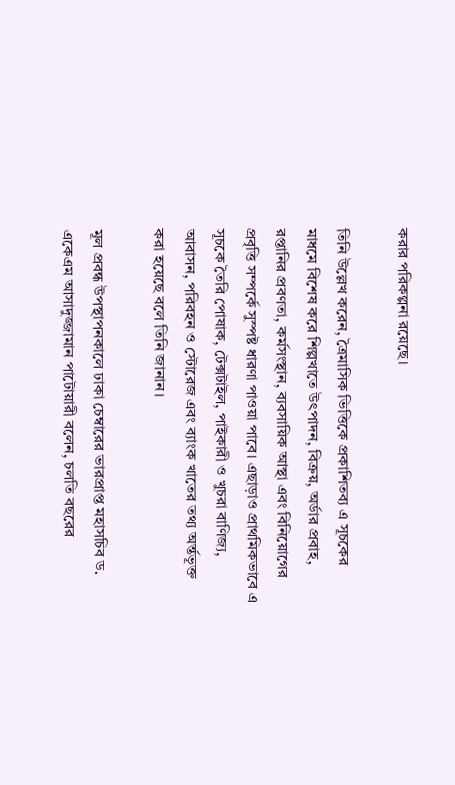করার পরিকল্পনা রয়েছে।

তিনি উল্লেখ করেন, ত্রৈমাসিক ভিত্তিকে প্রকাশিতব্য এ সূচকের মাধমে বিশেষ করে শিল্পখাতে উৎপাদন, বিক্রয়, অর্ডার প্রবাহ, রপ্তানির প্রবণতা, কর্মসংস্থান, ব্যবসায়িক আস্থা এবং বিনিয়োগের প্রবৃত্তি সম্পর্কে সুস্পষ্ট ধারণা পাওয়া পাবে। এছাড়াও প্রাথমিকভাবে এ সূচকে তৈরি পোষাক, টেক্সটাইল, পাইকারী ও খুচরা বাণিজ্য, আবাসন, পরিবহন ও স্টোরেজ এবং ব্যাংক খাতের তথ্য অর্ন্তভূক্ত করা হয়েছে বলে তিনি জানান।

মূল প্রবন্ধ উপস্থাপনকালে ঢাকা চেম্বারের ভারপ্রাপ্ত মহাসচিব ড. একেএম আসাদুজ্জামান পাটোয়ারী বলেন, চলতি বছরের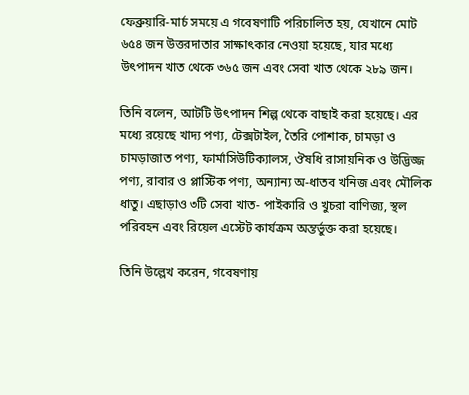ফেব্রুয়ারি-মার্চ সময়ে এ গবেষণাটি পরিচালিত হয়, যেখানে মোট ৬৫৪ জন উত্তরদাতার সাক্ষাৎকার নেওয়া হয়েছে, যার মধ্যে উৎপাদন খাত থেকে ৩৬৫ জন এবং সেবা খাত থেকে ২৮৯ জন।

তিনি বলেন, আটটি উৎপাদন শিল্প থেকে বাছাই করা হয়েছে। এর মধ্যে রয়েছে খাদ্য পণ্য, টেক্সটাইল, তৈরি পোশাক, চামড়া ও চামড়াজাত পণ্য, ফার্মাসিউটিক্যালস, ঔষধি রাসায়নিক ও উদ্ভিজ্জ পণ্য, রাবার ও প্লাস্টিক পণ্য, অন্যান্য অ-ধাতব খনিজ এবং মৌলিক ধাতু। এছাড়াও ৩টি সেবা খাত- পাইকারি ও খুচরা বাণিজ্য, স্থল পরিবহন এবং রিয়েল এস্টেট কার্যক্রম অন্তর্ভুক্ত করা হয়েছে।

তিনি উল্লেখ করেন, গবেষণায়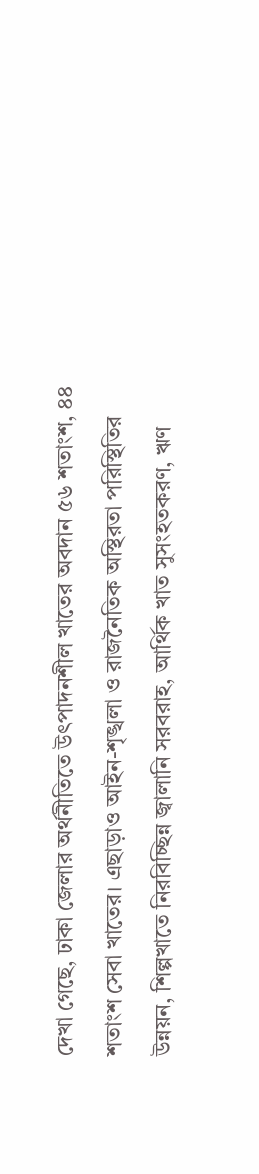দেখা গেছে, ঢাকা জেলার অর্থনীতিতে উৎপাদনশীল খাতের অবদান ৫৬ শতাংশ, ৪৪ শতাংশ সেবা খাতের। এছাড়াও আইন-শৃঙ্খলা ও রাজনৈতিক অস্থিরতা পরিস্থিতির উন্নয়ন, শিল্পখাতে নিরবিচ্ছিন্ন জ্বালানি সরবরাহ, আর্থিক খাত সুসংহতকরণ, ঋণ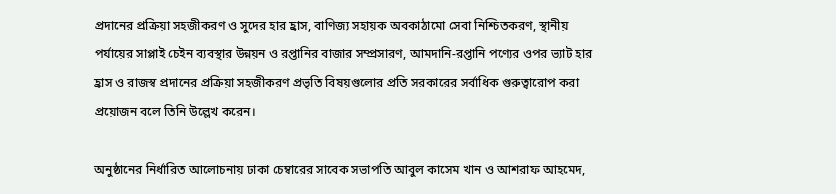প্রদানের প্রক্রিয়া সহজীকরণ ও সুদের হার হ্রাস, বাণিজ্য সহায়ক অবকাঠামো সেবা নিশ্চিতকরণ, স্থানীয় পর্যায়ের সাপ্লাই চেইন ব্যবস্থার উন্নয়ন ও রপ্তানির বাজার সম্প্রসারণ, আমদানি-রপ্তানি পণ্যের ওপর ভ্যাট হার হ্রাস ও রাজস্ব প্রদানের প্রক্রিয়া সহজীকরণ প্রভৃতি বিষয়গুলোর প্রতি সরকারের সর্বাধিক গুরুত্বারোপ করা প্রয়োজন বলে তিনি উল্লেখ করেন।

অনুষ্ঠানের নির্ধারিত আলোচনায় ঢাকা চেম্বারের সাবেক সভাপতি আবুল কাসেম খান ও আশরাফ আহমেদ,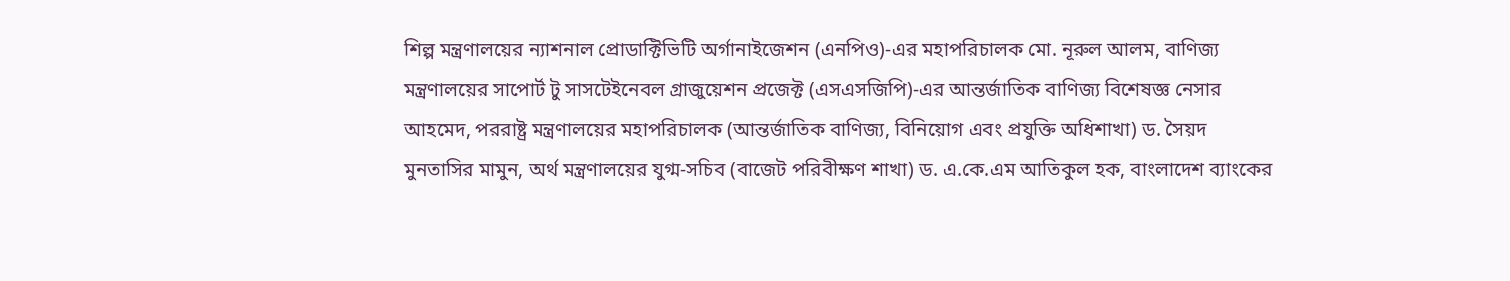শিল্প মন্ত্রণালয়ের ন্যাশনাল প্রোডাক্টিভিটি অর্গানাইজেশন (এনপিও)-এর মহাপরিচালক মো. নূরুল আলম, বাণিজ্য মন্ত্রণালয়ের সাপোর্ট টু সাসটেইনেবল গ্রাজুয়েশন প্রজেক্ট (এসএসজিপি)-এর আন্তর্জাতিক বাণিজ্য বিশেষজ্ঞ নেসার আহমেদ, পররাষ্ট্র মন্ত্রণালয়ের মহাপরিচালক (আন্তর্জাতিক বাণিজ্য, বিনিয়োগ এবং প্রযুক্তি অধিশাখা) ড. সৈয়দ মুনতাসির মামুন, অর্থ মন্ত্রণালয়ের যুগ্ম-সচিব (বাজেট পরিবীক্ষণ শাখা) ড. এ.কে.এম আতিকুল হক, বাংলাদেশ ব্যাংকের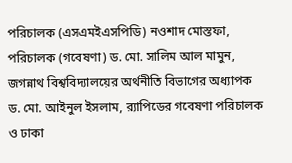পরিচালক (এসএমইএসপিডি) নওশাদ মোস্তফা, পরিচালক (গবেষণা) ড. মো. সালিম আল মামুন, জগন্নাথ বিশ্ববিদ্যালয়ের অর্থনীতি বিভাগের অধ্যাপক ড. মো. আইনুল ইসলাম, র‌্যাপিডের গবেষণা পরিচালক ও ঢাকা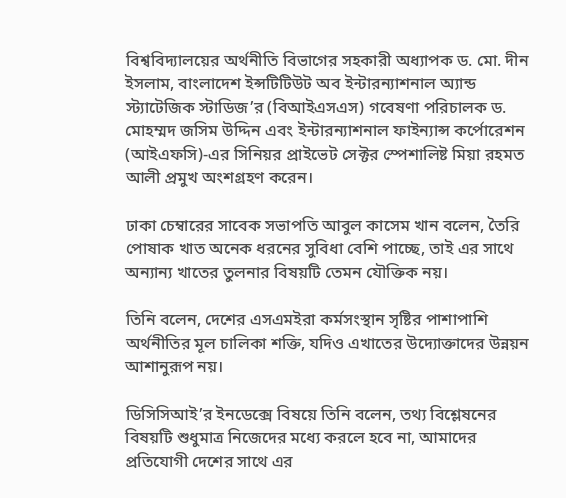বিশ্ববিদ্যালয়ের অর্থনীতি বিভাগের সহকারী অধ্যাপক ড. মো. দীন ইসলাম, বাংলাদেশ ইন্সটিটিউট অব ইন্টারন্যাশনাল অ্যান্ড স্ট্যাটেজিক স্টাডিজ’র (বিআইএসএস) গবেষণা পরিচালক ড. মোহম্মদ জসিম উদ্দিন এবং ইন্টারন্যাশনাল ফাইন্যান্স কর্পোরেশন (আইএফসি)-এর সিনিয়র প্রাইভেট সেক্টর স্পেশালিষ্ট মিয়া রহমত আলী প্রমুখ অংশগ্রহণ করেন।

ঢাকা চেম্বারের সাবেক সভাপতি আবুল কাসেম খান বলেন, তৈরি পোষাক খাত অনেক ধরনের সুবিধা বেশি পাচ্ছে, তাই এর সাথে অন্যান্য খাতের তুলনার বিষয়টি তেমন যৌক্তিক নয়।

তিনি বলেন, দেশের এসএমইরা কর্মসংস্থান সৃষ্টির পাশাপাশি অর্থনীতির মূল চালিকা শক্তি, যদিও এখাতের উদ্যোক্তাদের উন্নয়ন আশানুরূপ নয়।

ডিসিসিআই’র ইনডেক্সে বিষয়ে তিনি বলেন, তথ্য বিশ্লেষনের বিষয়টি শুধুমাত্র নিজেদের মধ্যে করলে হবে না, আমাদের প্রতিযোগী দেশের সাথে এর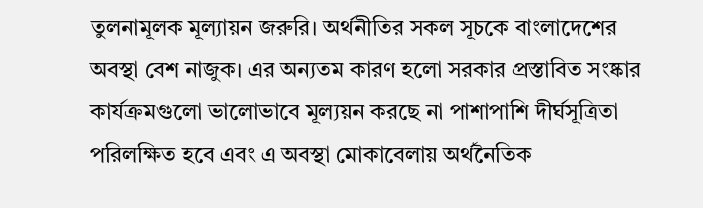তুলনামূলক মূল্যায়ন জরুরি। অর্থনীতির সকল সূচকে বাংলাদেশের অবস্থা বেশ নাজুক। এর অন্যতম কারণ হলো সরকার প্রস্তাবিত সংষ্কার কার্যক্রমগুলো ভালোভাবে মূল্যয়ন করছে না পাশাপাশি দীর্ঘসূত্রিতা পরিলক্ষিত হবে এবং এ অবস্থা মোকাবেলায় অর্থনৈতিক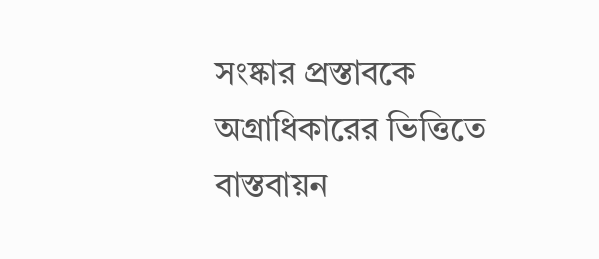সংষ্কার প্রস্তাবকে অগ্রাধিকারের ভিত্তিতে বাস্তবায়ন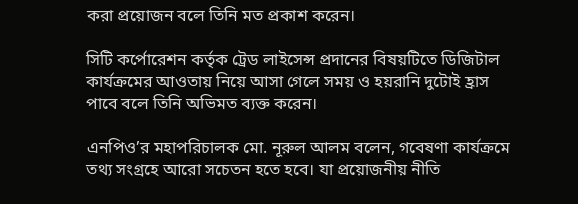করা প্রয়োজন বলে তিনি মত প্রকাশ করেন।

সিটি কর্পোরেশন কর্তৃক ট্রেড লাইসেন্স প্রদানের বিষয়টিতে ডিজিটাল কার্যক্রমের আওতায় নিয়ে আসা গেলে সময় ও হয়রানি দুটোই হ্রাস পাবে বলে তিনি অভিমত ব্যক্ত করেন।

এনপিও’র মহাপরিচালক মো. নূরুল আলম বলেন, গবেষণা কার্যক্রমে তথ্য সংগ্রহে আরো সচেতন হতে হবে। যা প্রয়োজনীয় নীতি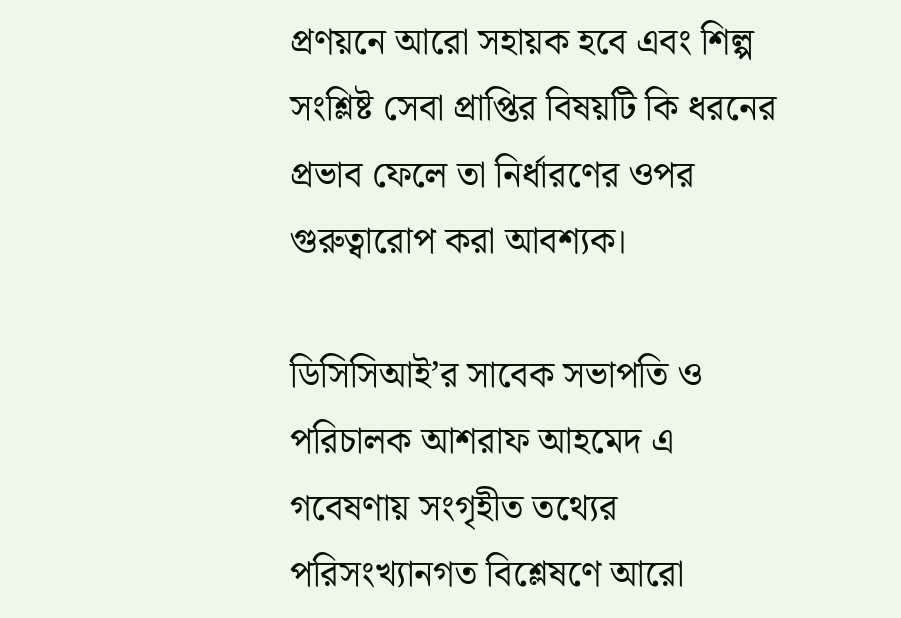প্রণয়নে আরো সহায়ক হবে এবং শিল্প সংশ্লিষ্ট সেবা প্রাপ্তির বিষয়টি কি ধরনের প্রভাব ফেলে তা নির্ধারণের ওপর গুরুত্বারোপ করা আবশ্যক।

ডিসিসিআই’র সাবেক সভাপতি ও পরিচালক আশরাফ আহমেদ এ গবেষণায় সংগৃহীত তথ্যের পরিসংখ্যানগত বিশ্লেষণে আরো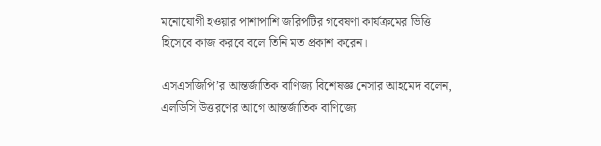মনোযোগী হওয়ার পাশাপাশি জরিপটির গবেষণা কার্যক্রমের ভিত্তি হিসেবে কাজ করবে বলে তিনি মত প্রকাশ করেন।

এসএসজিপি’র আন্তর্জাতিক বাণিজ্য বিশেষজ্ঞ নেসার আহমেদ বলেন, এলডিসি উত্তরণের আগে আন্তর্জাতিক বাণিজ্যে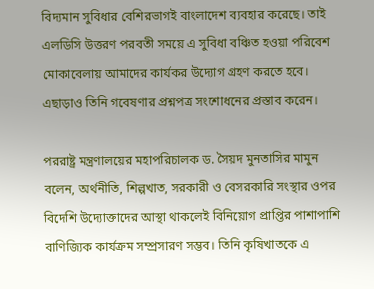বিদ্যমান সুবিধার বেশিরভাগই বাংলাদেশ ব্যবহার করেছে। তাই এলডিসি উত্তরণ পরবতী সময়ে এ সুবিধা বঞ্চিত হওয়া পরিবেশ মোকাবেলায় আমাদের কার্যকর উদ্যোগ গ্রহণ করতে হবে। এছাড়াও তিনি গবেষণার প্রশ্নপত্র সংশোধনের প্রস্তাব করেন।

পররাষ্ট্র মন্ত্রণালয়ের মহাপরিচালক ড. সৈয়দ মুনতাসির মামুন বলেন, অর্থনীতি, শিল্পখাত, সরকারী ও বেসরকারি সংস্থার ওপর বিদেশি উদ্যোক্তাদের আস্থা থাকলেই বিনিয়োগ প্রাপ্তির পাশাপাশি বাণিজ্যিক কার্যক্রম সম্প্রসারণ সম্ভব। তিনি কৃষিখাতকে এ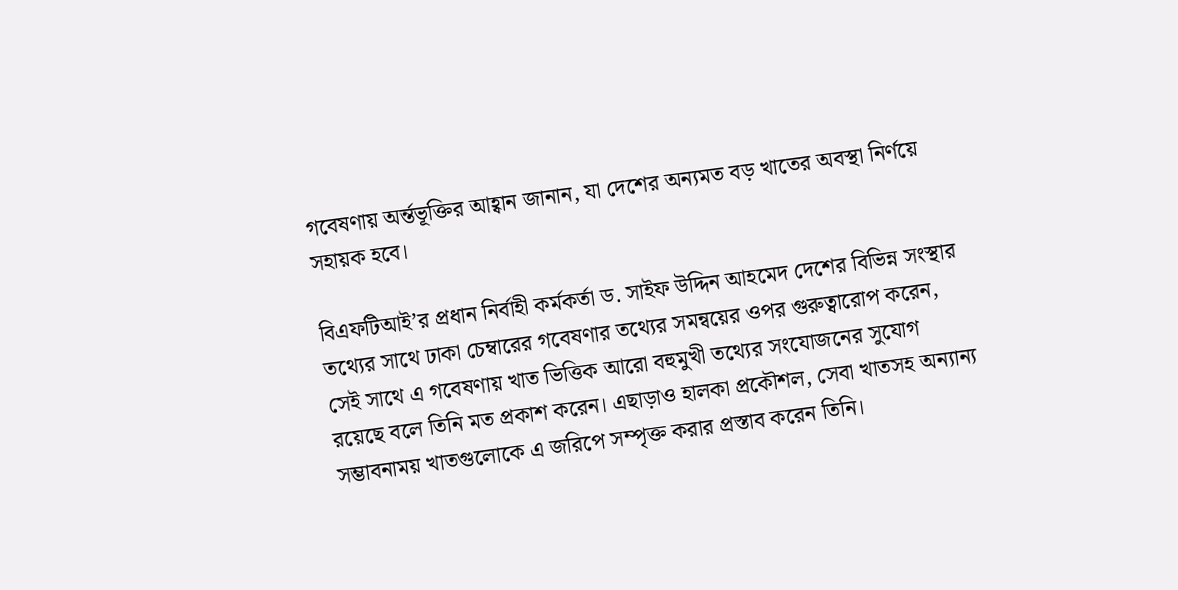গবেষণায় অর্ন্তভূক্তির আহ্বান জানান, যা দেশের অন্যমত বড় খাতের অবস্থা নির্ণয়ে সহায়ক হবে।

বিএফটিআই’র প্রধান নির্বাহী কর্মকর্তা ড. সাইফ উদ্দিন আহমেদ দেশের বিভিন্ন সংস্থার তথ্যের সাথে ঢাকা চেম্বারের গবেষণার তথ্যের সমন্বয়ের ওপর গুরুত্বারোপ করেন, সেই সাথে এ গবেষণায় খাত ভিত্তিক আরো বহুমুখী তথ্যের সংযোজনের সুযোগ রয়েছে বলে তিনি মত প্রকাশ করেন। এছাড়াও হালকা প্রকৌশল, সেবা খাতসহ অন্যান্য সম্ভাবনাময় খাতগুলোকে এ জরিপে সম্পৃক্ত করার প্রস্তাব করেন তিনি।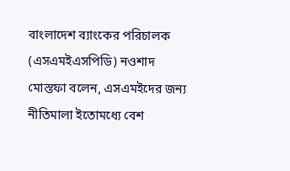বাংলাদেশ ব্যাংকের পরিচালক (এসএমইএসপিডি) নওশাদ মোস্তফা বলেন, এসএমইদের জন্য নীতিমালা ইতোমধ্যে বেশ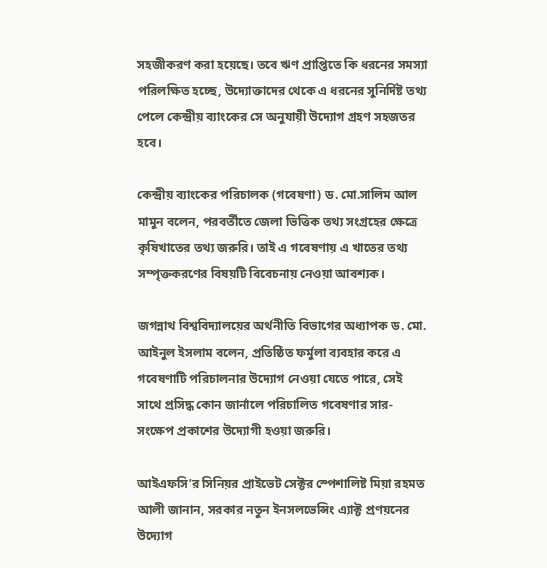সহজীকরণ করা হয়েছে। তবে ঋণ প্রাপ্তিতে কি ধরনের সমস্যা পরিলক্ষিত হচ্ছে, উদ্যোক্তাদের থেকে এ ধরনের সুনির্দিষ্ট তথ্য পেলে কেন্দ্রীয় ব্যাংকের সে অনুযায়ী উদ্যোগ গ্রহণ সহজতর হবে।

কেন্দ্রীয় ব্যাংকের পরিচালক (গবেষণা) ড. মো.সালিম আল মামুন বলেন, পরবর্তীতে জেলা ভিত্তিক তথ্য সংগ্রহের ক্ষেত্রে কৃষিখাতের তথ্য জরুরি। তাই এ গবেষণায় এ খাতের তথ্য সম্পৃক্তকরণের বিষয়টি বিবেচনায় নেওয়া আবশ্যক।

জগন্নাথ বিশ্ববিদ্যালয়ের অর্থনীতি বিভাগের অধ্যাপক ড. মো. আইনুল ইসলাম বলেন, প্রতিষ্ঠিত ফর্মুলা ব্যবহার করে এ গবেষণাটি পরিচালনার উদ্যোগ নেওয়া যেতে পারে, সেই সাথে প্রসিদ্ধ কোন জার্নালে পরিচালিত গবেষণার সার-সংক্ষেপ প্রকাশের উদ্যোগী হওয়া জরুরি।

আইএফসি’র সিনিয়র প্রাইভেট সেক্টর স্পেশালিষ্ট মিয়া রহমত আলী জানান, সরকার নতুন ইনসলভেন্সিং এ্যাক্ট প্রণয়নের উদ্যোগ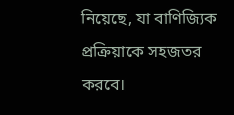নিয়েছে, যা বাণিজ্যিক প্রক্রিয়াকে সহজতর করবে।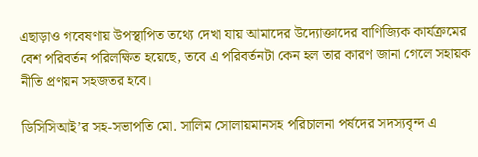এছাড়াও গবেষণায় উপস্থাপিত তথ্যে দেখা যায় আমাদের উদ্যোক্তাদের বাণিজ্যিক কার্যক্রমের বেশ পরিবর্তন পরিলক্ষিত হয়েছে, তবে এ পরিবর্তনটা কেন হল তার কারণ জানা গেলে সহায়ক নীতি প্রণয়ন সহজতর হবে।

ডিসিসিআই’র সহ-সভাপতি মো. সালিম সোলায়মানসহ পরিচালনা পর্ষদের সদস্যবৃন্দ এ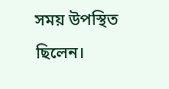সময় উপস্থিত ছিলেন।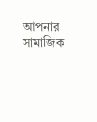আপনার সামাজিক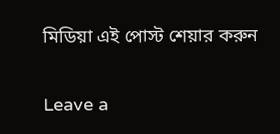মিডিয়া এই পোস্ট শেয়ার করুন

Leave a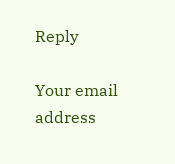Reply

Your email address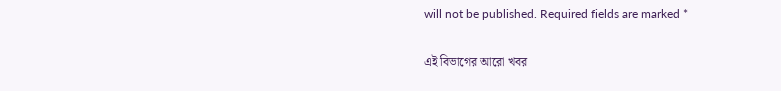will not be published. Required fields are marked *

এই বিভাগের আরো খবর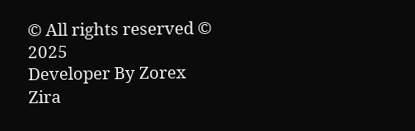© All rights reserved © 2025
Developer By Zorex Zira